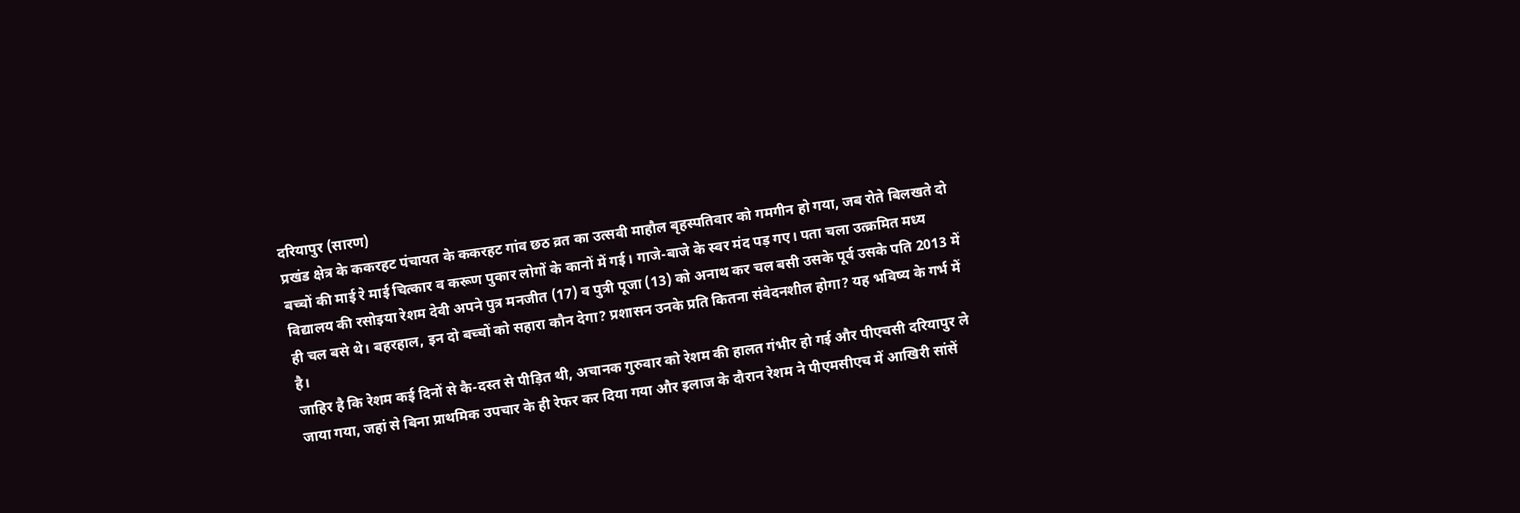दरियापुर (सारण)
प्रखंड क्षेत्र के ककरहट पंचायत के ककरहट गांव छठ व्रत का उत्सवी माहौल बृहस्पतिवार को गमगीन हो गया, जब रोते बिलखते दो बच्चों की माई रे माई चित्कार व करूण पुकार लोगों के कानों में गई। गाजे-बाजे के स्वर मंद पड़ गए। पता चला उत्क्रमित मध्य विद्यालय की रसोइया रेशम देवी अपने पुत्र मनजीत (17) व पुत्री पूजा (13) को अनाथ कर चल बसी उसके पूर्व उसके पति 2013 में ही चल बसे थे। बहरहाल, इन दो बच्चों को सहारा कौन देगा? प्रशासन उनके प्रति कितना संवेदनशील होगा? यह भविष्य के गर्भ में है।
जाहिर है कि रेशम कई दिनों से कै-दस्त से पीड़ित थी, अचानक गुरुवार को रेशम की हालत गंभीर हो गई और पीएचसी दरियापुर ले जाया गया, जहां से बिना प्राथमिक उपचार के ही रेफर कर दिया गया और इलाज के दौरान रेशम ने पीएमसीएच में आखिरी सांसें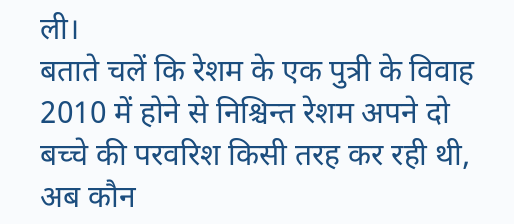ली।
बताते चलें कि रेशम के एक पुत्री के विवाह 2010 में होने से निश्चिन्त रेशम अपने दो बच्चे की परवरिश किसी तरह कर रही थी, अब कौन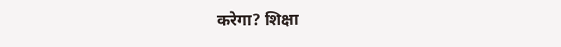करेगा? शिक्षा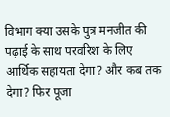विभाग क्या उसके पुत्र मनजीत की पढ़ाई के साथ परवरिश के लिए आर्थिक सहायता देगा? और कब तक देगा? फिर पूजा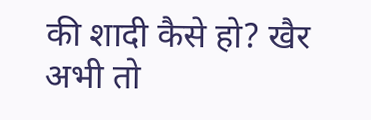की शादी कैसे हो? खैर अभी तो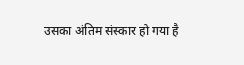उसका अंतिम संस्कार हो गया है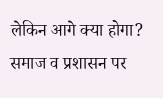लेकिन आगे क्या होगा? समाज व प्रशासन पर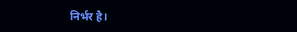निर्भर है।